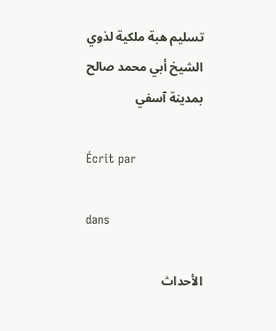تسليم هبة ملكية لذوي الشيخ أبي محمد صالح بمدينة آسفي

Écrit par

dans

الأحداث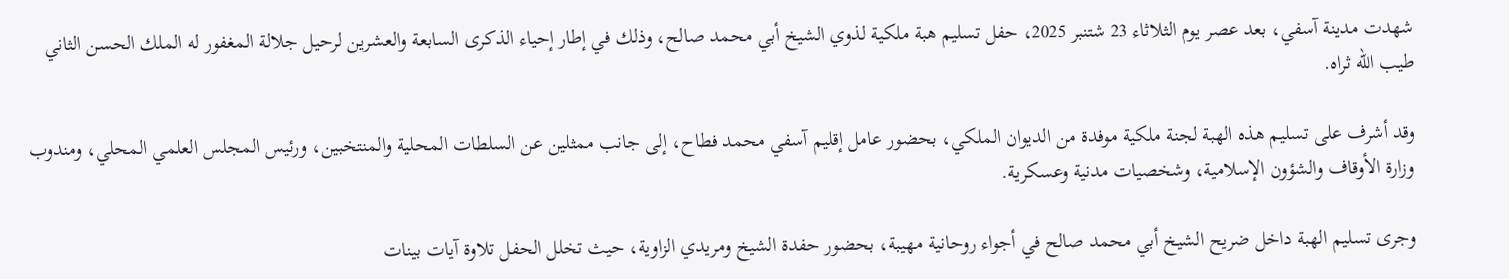شهدت مدينة آسفي، بعد عصر يوم الثلاثاء 23 شتنبر 2025، حفل تسليم هبة ملكية لذوي الشيخ أبي محمد صالح، وذلك في إطار إحياء الذكرى السابعة والعشرين لرحيل جلالة المغفور له الملك الحسن الثاني طيب الله ثراه.

وقد أشرف على تسليم هذه الهبة لجنة ملكية موفدة من الديوان الملكي، بحضور عامل إقليم آسفي محمد فطاح، إلى جانب ممثلين عن السلطات المحلية والمنتخبين، ورئيس المجلس العلمي المحلي، ومندوب وزارة الأوقاف والشؤون الإسلامية، وشخصيات مدنية وعسكرية.

وجرى تسليم الهبة داخل ضريح الشيخ أبي محمد صالح في أجواء روحانية مهيبة، بحضور حفدة الشيخ ومريدي الزاوية، حيث تخلل الحفل تلاوة آيات بينات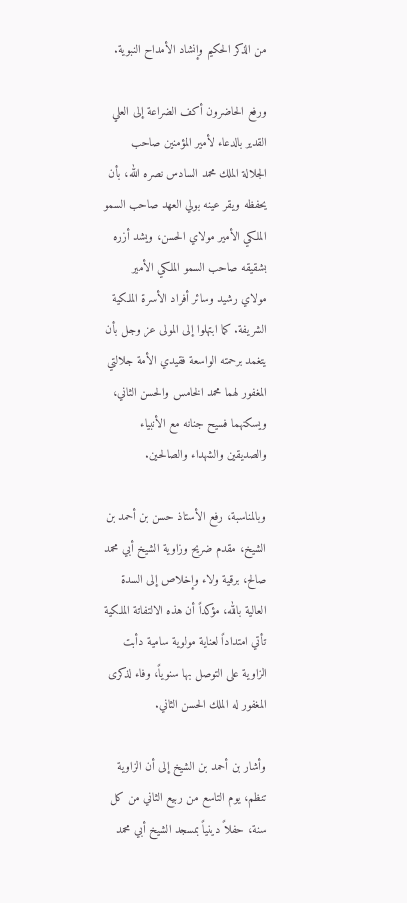من الذكر الحكيم وإنشاد الأمداح النبوية.

ورفع الحاضرون أكف الضراعة إلى العلي القدير بالدعاء لأمير المؤمنين صاحب الجلالة الملك محمد السادس نصره الله، بأن يحفظه ويقر عينه بولي العهد صاحب السمو الملكي الأمير مولاي الحسن، ويشد أزره بشقيقه صاحب السمو الملكي الأمير مولاي رشيد وسائر أفراد الأسرة الملكية الشريفة. كما ابتهلوا إلى المولى عز وجل بأن يتغمد برحمته الواسعة فقيدي الأمة جلالتي المغفور لهما محمد الخامس والحسن الثاني، ويسكنهما فسيح جنانه مع الأنبياء والصديقين والشهداء والصالحين.

وبالمناسبة، رفع الأستاذ حسن بن أحمد بن الشيخ، مقدم ضريح وزاوية الشيخ أبي محمد صالح، برقية ولاء وإخلاص إلى السدة العالية بالله، مؤكداً أن هذه الالتفاتة الملكية تأتي امتداداً لعناية مولوية سامية دأبت الزاوية على التوصل بها سنوياً، وفاء لذكرى المغفور له الملك الحسن الثاني.

وأشار بن أحمد بن الشيخ إلى أن الزاوية تنظم، يوم التاسع من ربيع الثاني من كل سنة، حفلاً دينياً بمسجد الشيخ أبي محمد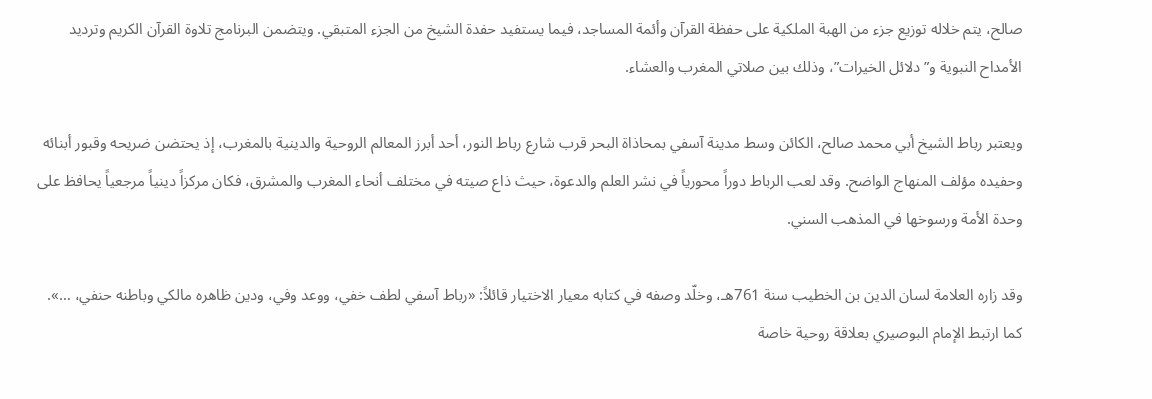صالح، يتم خلاله توزيع جزء من الهبة الملكية على حفظة القرآن وأئمة المساجد، فيما يستفيد حفدة الشيخ من الجزء المتبقي. ويتضمن البرنامج تلاوة القرآن الكريم وترديد الأمداح النبوية و”دلائل الخيرات”، وذلك بين صلاتي المغرب والعشاء.

ويعتبر رباط الشيخ أبي محمد صالح، الكائن وسط مدينة آسفي بمحاذاة البحر قرب شارع رباط النور، أحد أبرز المعالم الروحية والدينية بالمغرب، إذ يحتضن ضريحه وقبور أبنائه وحفيده مؤلف المنهاج الواضح. وقد لعب الرباط دوراً محورياً في نشر العلم والدعوة، حيث ذاع صيته في مختلف أنحاء المغرب والمشرق، فكان مركزاً دينياً مرجعياً يحافظ على وحدة الأمة ورسوخها في المذهب السني.

وقد زاره العلامة لسان الدين بن الخطيب سنة 761هـ، وخلّد وصفه في كتابه معيار الاختيار قائلاً: «رباط آسفي لطف خفي، ووعد وفي، ودين ظاهره مالكي وباطنه حنفي، …». كما ارتبط الإمام البوصيري بعلاقة روحية خاصة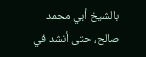بالشيخ أبي محمد صالح، حتى أنشد في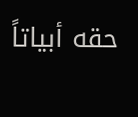حقه أبياتاً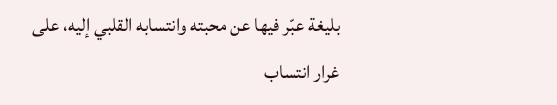بليغة عبّر فيها عن محبته وانتسابه القلبي إليه، على غرار انتساب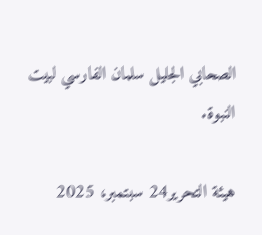الصحابي الجليل سلمان الفارسي لبيت النبوة.

هيئة التحرير24 سبتمبر، 2025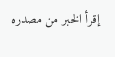إقرأ الخبر من مصدره